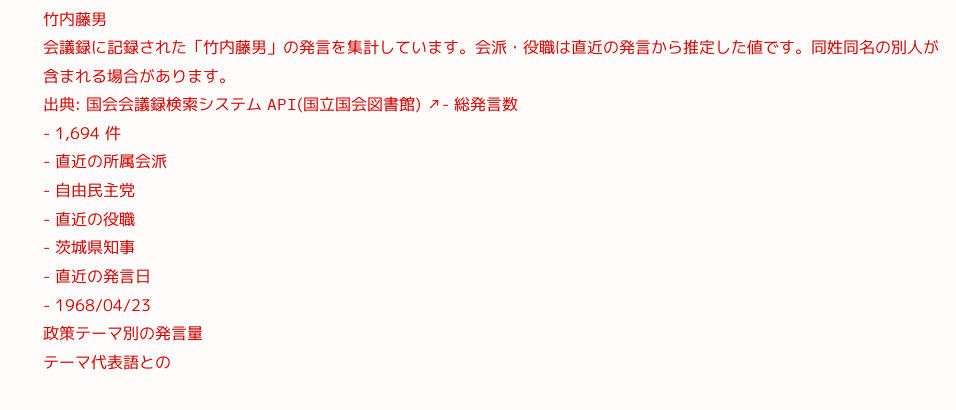竹内藤男
会議録に記録された「竹内藤男」の発言を集計しています。会派・役職は直近の発言から推定した値です。同姓同名の別人が含まれる場合があります。
出典: 国会会議録検索システム API(国立国会図書館) ↗- 総発言数
- 1,694 件
- 直近の所属会派
- 自由民主党
- 直近の役職
- 茨城県知事
- 直近の発言日
- 1968/04/23
政策テーマ別の発言量
テーマ代表語との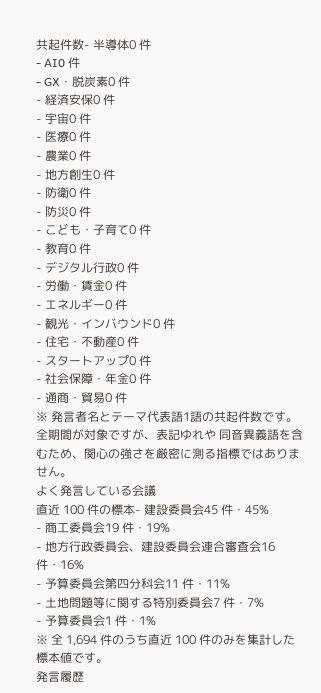共起件数- 半導体0 件
- AI0 件
- GX・脱炭素0 件
- 経済安保0 件
- 宇宙0 件
- 医療0 件
- 農業0 件
- 地方創生0 件
- 防衛0 件
- 防災0 件
- こども・子育て0 件
- 教育0 件
- デジタル行政0 件
- 労働・賃金0 件
- エネルギー0 件
- 観光・インバウンド0 件
- 住宅・不動産0 件
- スタートアップ0 件
- 社会保障・年金0 件
- 通商・貿易0 件
※ 発言者名とテーマ代表語1語の共起件数です。全期間が対象ですが、表記ゆれや 同音異義語を含むため、関心の強さを厳密に測る指標ではありません。
よく発言している会議
直近 100 件の標本- 建設委員会45 件・45%
- 商工委員会19 件・19%
- 地方行政委員会、建設委員会連合審査会16 件・16%
- 予算委員会第四分科会11 件・11%
- 土地問題等に関する特別委員会7 件・7%
- 予算委員会1 件・1%
※ 全 1,694 件のうち直近 100 件のみを集計した標本値です。
発言履歴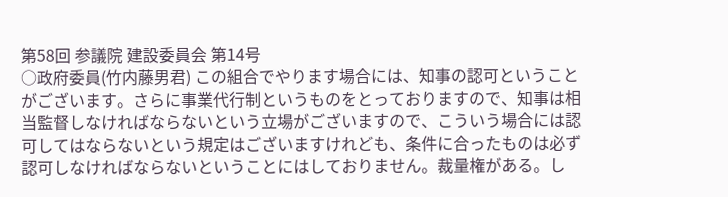第58回 参議院 建設委員会 第14号
○政府委員(竹内藤男君) この組合でやります場合には、知事の認可ということがございます。さらに事業代行制というものをとっておりますので、知事は相当監督しなければならないという立場がございますので、こういう場合には認可してはならないという規定はございますけれども、条件に合ったものは必ず認可しなければならないということにはしておりません。裁量権がある。し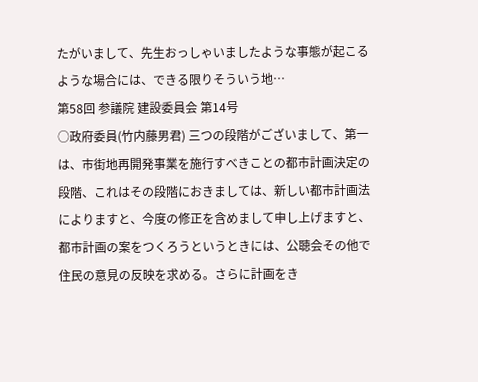たがいまして、先生おっしゃいましたような事態が起こるような場合には、できる限りそういう地…
第58回 参議院 建設委員会 第14号
○政府委員(竹内藤男君) 三つの段階がございまして、第一は、市街地再開発事業を施行すべきことの都市計画決定の段階、これはその段階におきましては、新しい都市計画法によりますと、今度の修正を含めまして申し上げますと、都市計画の案をつくろうというときには、公聴会その他で住民の意見の反映を求める。さらに計画をき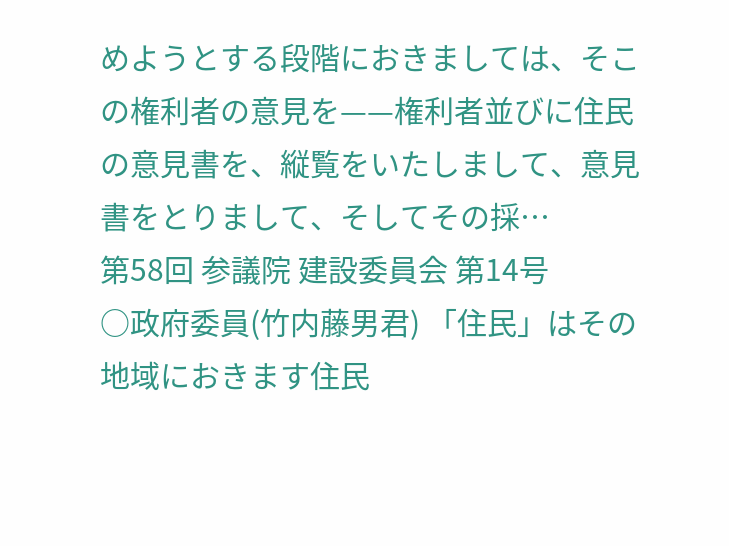めようとする段階におきましては、そこの権利者の意見を——権利者並びに住民の意見書を、縦覧をいたしまして、意見書をとりまして、そしてその採…
第58回 参議院 建設委員会 第14号
○政府委員(竹内藤男君) 「住民」はその地域におきます住民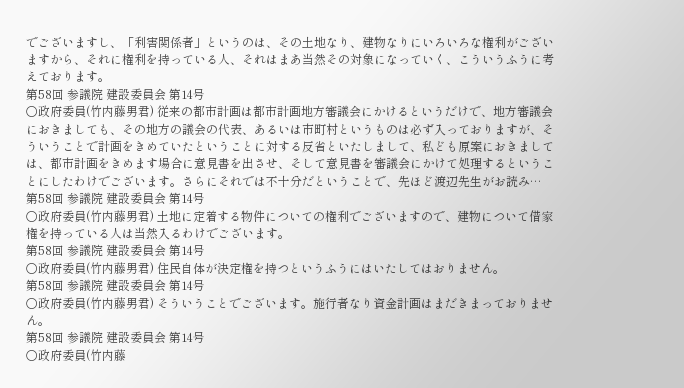でございますし、「利害関係者」というのは、その土地なり、建物なりにいろいろな権利がございますから、それに権利を持っている人、それはまあ当然その対象になっていく、こういうふうに考えております。
第58回 参議院 建設委員会 第14号
○政府委員(竹内藤男君) 従来の都市計画は都市計画地方審議会にかけるというだけで、地方審議会におきましても、その地方の議会の代表、あるいは市町村というものは必ず入っておりますが、そういうことで計画をきめていたということに対する反省といたしまして、私ども原案におきましては、都市計画をきめます場合に意見書を出させ、そして意見書を審議会にかけて処理するということにしたわけでございます。さらにそれでは不十分だということで、先ほど渡辺先生がお読み…
第58回 参議院 建設委員会 第14号
○政府委員(竹内藤男君) 土地に定着する物件についての権利でございますので、建物について借家権を持っている人は当然入るわけでございます。
第58回 参議院 建設委員会 第14号
○政府委員(竹内藤男君) 住民自体が決定権を持つというふうにはいたしてはおりません。
第58回 参議院 建設委員会 第14号
○政府委員(竹内藤男君) そういうことでございます。施行者なり資金計画はまだきまっておりません。
第58回 参議院 建設委員会 第14号
○政府委員(竹内藤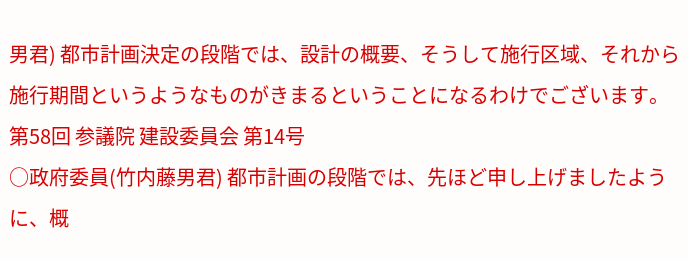男君) 都市計画決定の段階では、設計の概要、そうして施行区域、それから施行期間というようなものがきまるということになるわけでございます。
第58回 参議院 建設委員会 第14号
○政府委員(竹内藤男君) 都市計画の段階では、先ほど申し上げましたように、概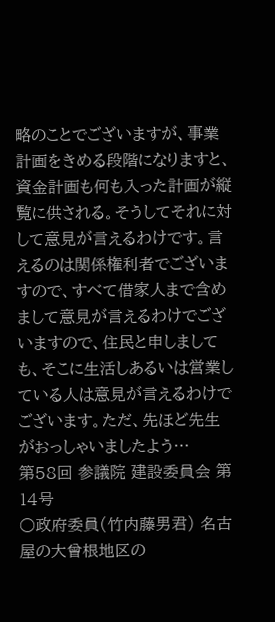略のことでございますが、事業計画をきめる段階になりますと、資金計画も何も入った計画が縦覧に供される。そうしてそれに対して意見が言えるわけです。言えるのは関係権利者でございますので、すべて借家人まで含めまして意見が言えるわけでございますので、住民と申しましても、そこに生活しあるいは営業している人は意見が言えるわけでございます。ただ、先ほど先生がおっしゃいましたよう…
第58回 参議院 建設委員会 第14号
○政府委員(竹内藤男君) 名古屋の大曾根地区の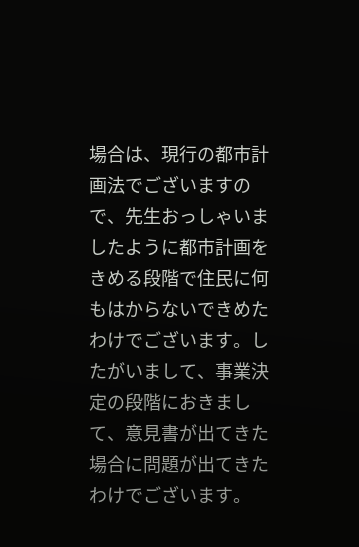場合は、現行の都市計画法でございますので、先生おっしゃいましたように都市計画をきめる段階で住民に何もはからないできめたわけでございます。したがいまして、事業決定の段階におきまして、意見書が出てきた場合に問題が出てきたわけでございます。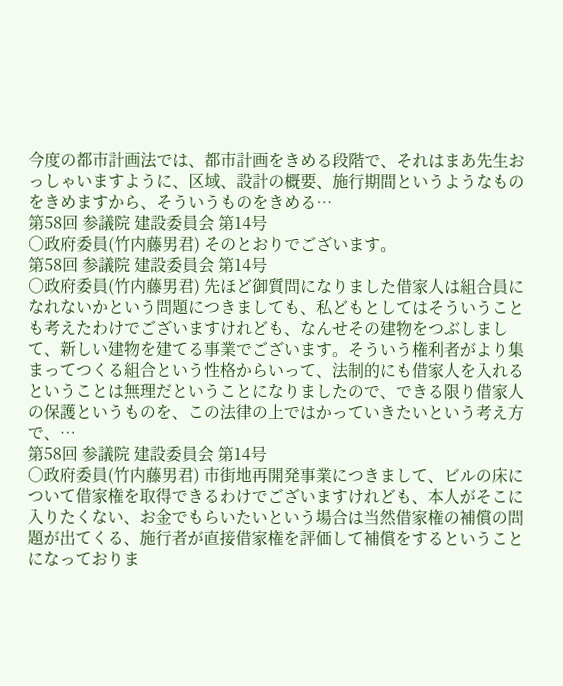今度の都市計画法では、都市計画をきめる段階で、それはまあ先生おっしゃいますように、区域、設計の概要、施行期間というようなものをきめますから、そういうものをきめる…
第58回 参議院 建設委員会 第14号
○政府委員(竹内藤男君) そのとおりでございます。
第58回 参議院 建設委員会 第14号
○政府委員(竹内藤男君) 先ほど御質問になりました借家人は組合員になれないかという問題につきましても、私どもとしてはそういうことも考えたわけでございますけれども、なんせその建物をつぶしまして、新しい建物を建てる事業でございます。そういう権利者がより集まってつくる組合という性格からいって、法制的にも借家人を入れるということは無理だということになりましたので、できる限り借家人の保護というものを、この法律の上ではかっていきたいという考え方で、…
第58回 参議院 建設委員会 第14号
○政府委員(竹内藤男君) 市街地再開発事業につきまして、ビルの床について借家権を取得できるわけでございますけれども、本人がそこに入りたくない、お金でもらいたいという場合は当然借家権の補償の問題が出てくる、施行者が直接借家権を評価して補償をするということになっておりま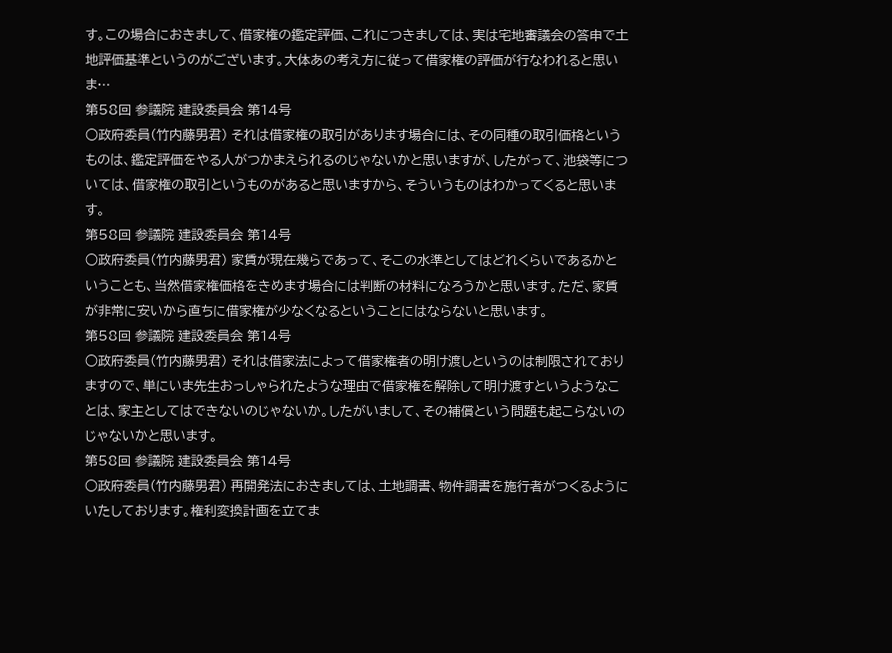す。この場合におきまして、借家権の鑑定評価、これにつきましては、実は宅地審議会の答申で土地評価基準というのがございます。大体あの考え方に従って借家権の評価が行なわれると思いま…
第58回 参議院 建設委員会 第14号
○政府委員(竹内藤男君) それは借家権の取引があります場合には、その同種の取引価格というものは、鑑定評価をやる人がつかまえられるのじゃないかと思いますが、したがって、池袋等については、借家権の取引というものがあると思いますから、そういうものはわかってくると思います。
第58回 参議院 建設委員会 第14号
○政府委員(竹内藤男君) 家賃が現在幾らであって、そこの水準としてはどれくらいであるかということも、当然借家権価格をきめます場合には判断の材料になろうかと思います。ただ、家賃が非常に安いから直ちに借家権が少なくなるということにはならないと思います。
第58回 参議院 建設委員会 第14号
○政府委員(竹内藤男君) それは借家法によって借家権者の明け渡しというのは制限されておりますので、単にいま先生おっしゃられたような理由で借家権を解除して明け渡すというようなことは、家主としてはできないのじゃないか。したがいまして、その補償という問題も起こらないのじゃないかと思います。
第58回 参議院 建設委員会 第14号
○政府委員(竹内藤男君) 再開発法におきましては、土地調書、物件調書を施行者がつくるようにいたしております。権利変換計画を立てま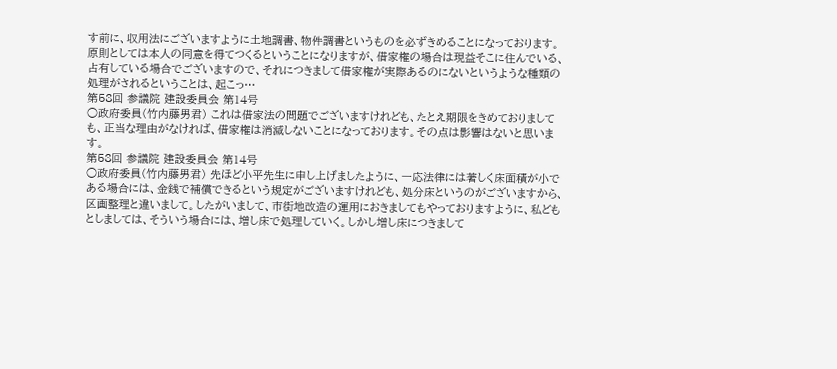す前に、収用法にございますように土地調書、物件調書というものを必ずきめることになっております。原則としては本人の同意を得てつくるということになりますが、借家権の場合は現益そこに住んでいる、占有している場合でございますので、それにつきまして借家権が実際あるのにないというような種類の処理がされるということは、起こっ…
第58回 参議院 建設委員会 第14号
○政府委員(竹内藤男君) これは借家法の問題でございますけれども、たとえ期限をきめておりましても、正当な理由がなければ、借家権は消滅しないことになっております。その点は影響はないと思います。
第58回 参議院 建設委員会 第14号
○政府委員(竹内藤男君) 先ほど小平先生に申し上げましたように、一応法律には著しく床面積が小である場合には、金銭で補償できるという規定がございますけれども、処分床というのがございますから、区画整理と違いまして。したがいまして、市街地改造の運用におきましてもやっておりますように、私どもとしましては、そういう場合には、増し床で処理していく。しかし増し床につきまして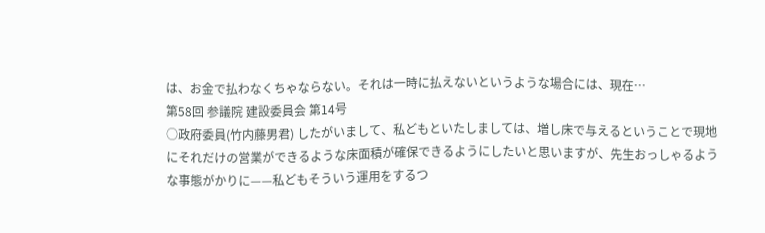は、お金で払わなくちゃならない。それは一時に払えないというような場合には、現在…
第58回 参議院 建設委員会 第14号
○政府委員(竹内藤男君) したがいまして、私どもといたしましては、増し床で与えるということで現地にそれだけの営業ができるような床面積が確保できるようにしたいと思いますが、先生おっしゃるような事態がかりに——私どもそういう運用をするつ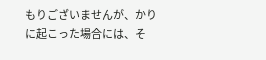もりございませんが、かりに起こった場合には、そ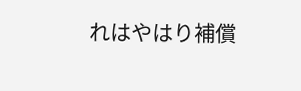れはやはり補償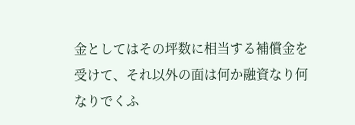金としてはその坪数に相当する補償金を受けて、それ以外の面は何か融資なり何なりでくふ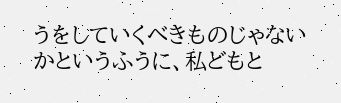うをしていくべきものじゃないかというふうに、私どもと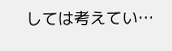しては考えてい…